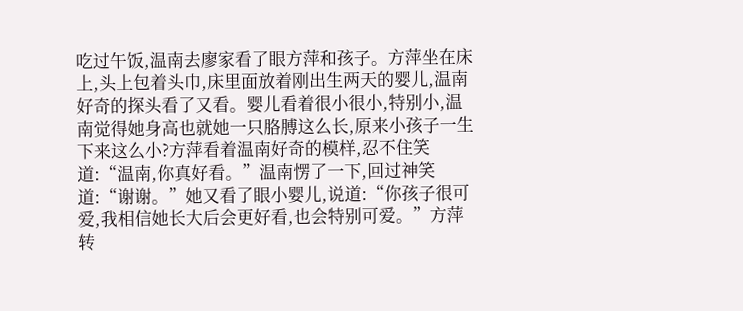吃过午饭,温南去廖家看了眼方萍和孩子。方萍坐在床上,头上包着头巾,床里面放着刚出生两天的婴儿,温南好奇的探头看了又看。婴儿看着很小很小,特别小,温南觉得她身高也就她一只胳膊这么长,原来小孩子一生下来这么小?方萍看着温南好奇的模样,忍不住笑道:“温南,你真好看。”温南愣了一下,回过神笑道:“谢谢。”她又看了眼小婴儿,说道:“你孩子很可爱,我相信她长大后会更好看,也会特别可爱。”方萍转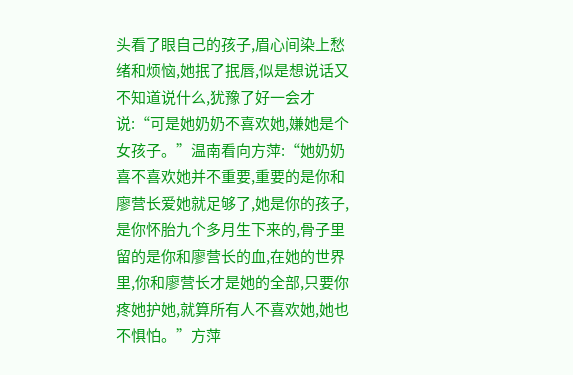头看了眼自己的孩子,眉心间染上愁绪和烦恼,她抿了抿唇,似是想说话又不知道说什么,犹豫了好一会才说:“可是她奶奶不喜欢她,嫌她是个女孩子。”温南看向方萍:“她奶奶喜不喜欢她并不重要,重要的是你和廖营长爱她就足够了,她是你的孩子,是你怀胎九个多月生下来的,骨子里留的是你和廖营长的血,在她的世界里,你和廖营长才是她的全部,只要你疼她护她,就算所有人不喜欢她,她也不惧怕。”方萍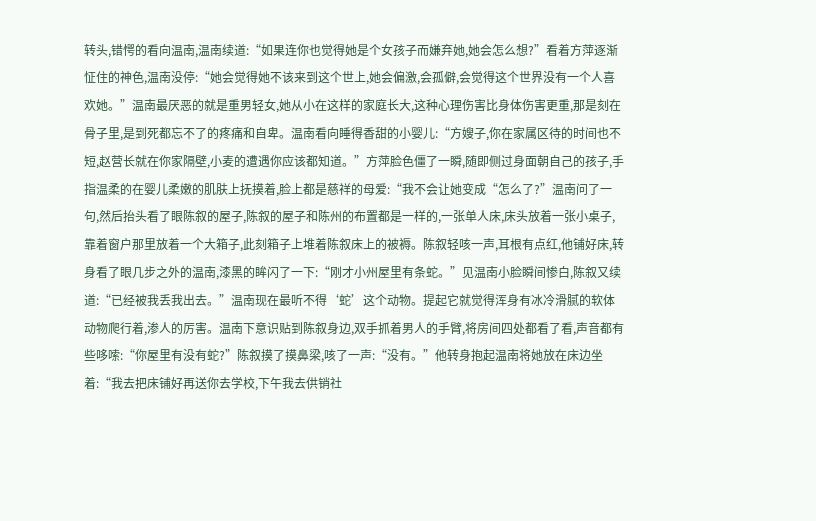转头,错愕的看向温南,温南续道:“如果连你也觉得她是个女孩子而嫌弃她,她会怎么想?”看着方萍逐渐怔住的神色,温南没停:“她会觉得她不该来到这个世上,她会偏激,会孤僻,会觉得这个世界没有一个人喜欢她。”温南最厌恶的就是重男轻女,她从小在这样的家庭长大,这种心理伤害比身体伤害更重,那是刻在骨子里,是到死都忘不了的疼痛和自卑。温南看向睡得香甜的小婴儿:“方嫂子,你在家属区待的时间也不短,赵营长就在你家隔壁,小麦的遭遇你应该都知道。”方萍脸色僵了一瞬,随即侧过身面朝自己的孩子,手指温柔的在婴儿柔嫩的肌肤上抚摸着,脸上都是慈祥的母爱:“我不会让她变成“怎么了?”温南问了一句,然后抬头看了眼陈叙的屋子,陈叙的屋子和陈州的布置都是一样的,一张单人床,床头放着一张小桌子,靠着窗户那里放着一个大箱子,此刻箱子上堆着陈叙床上的被褥。陈叙轻咳一声,耳根有点红,他铺好床,转身看了眼几步之外的温南,漆黑的眸闪了一下:“刚才小州屋里有条蛇。”见温南小脸瞬间惨白,陈叙又续道:“已经被我丢我出去。”温南现在最听不得‘蛇’这个动物。提起它就觉得浑身有冰冷滑腻的软体动物爬行着,渗人的厉害。温南下意识贴到陈叙身边,双手抓着男人的手臂,将房间四处都看了看,声音都有些哆嗦:“你屋里有没有蛇?”陈叙摸了摸鼻梁,咳了一声:“没有。”他转身抱起温南将她放在床边坐着:“我去把床铺好再送你去学校,下午我去供销社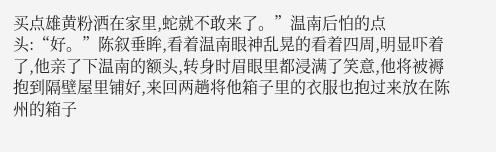买点雄黄粉洒在家里,蛇就不敢来了。”温南后怕的点头:“好。”陈叙垂眸,看着温南眼神乱晃的看着四周,明显吓着了,他亲了下温南的额头,转身时眉眼里都浸满了笑意,他将被褥抱到隔壁屋里铺好,来回两趟将他箱子里的衣服也抱过来放在陈州的箱子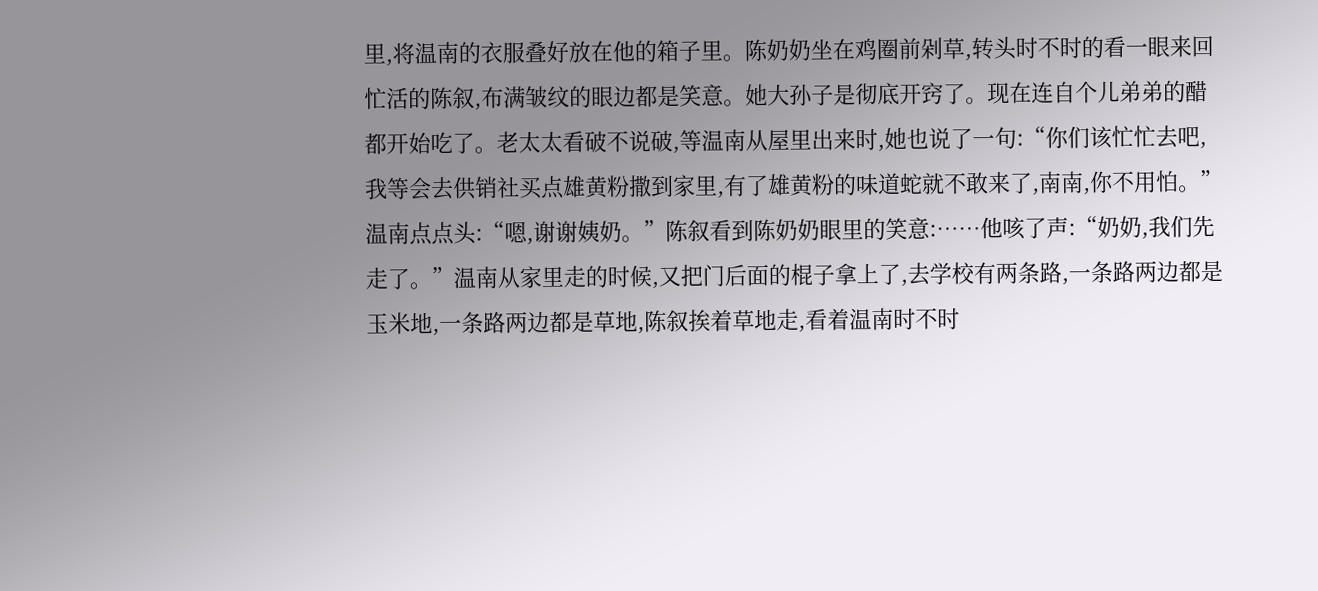里,将温南的衣服叠好放在他的箱子里。陈奶奶坐在鸡圈前剁草,转头时不时的看一眼来回忙活的陈叙,布满皱纹的眼边都是笑意。她大孙子是彻底开窍了。现在连自个儿弟弟的醋都开始吃了。老太太看破不说破,等温南从屋里出来时,她也说了一句:“你们该忙忙去吧,我等会去供销社买点雄黄粉撒到家里,有了雄黄粉的味道蛇就不敢来了,南南,你不用怕。”温南点点头:“嗯,谢谢姨奶。”陈叙看到陈奶奶眼里的笑意:……他咳了声:“奶奶,我们先走了。”温南从家里走的时候,又把门后面的棍子拿上了,去学校有两条路,一条路两边都是玉米地,一条路两边都是草地,陈叙挨着草地走,看着温南时不时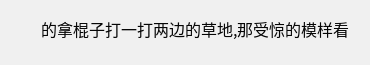的拿棍子打一打两边的草地,那受惊的模样看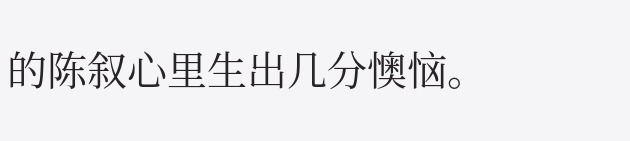的陈叙心里生出几分懊恼。